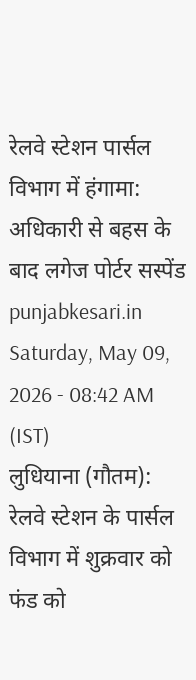रेलवे स्टेशन पार्सल विभाग में हंगामा: अधिकारी से बहस के बाद लगेज पोर्टर सस्पेंड
punjabkesari.in Saturday, May 09, 2026 - 08:42 AM (IST)
लुधियाना (गौतम): रेलवे स्टेशन के पार्सल विभाग में शुक्रवार को फंड को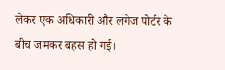लेकर एक अधिकारी और लगेज पोर्टर के बीच जमकर बहस हो गई।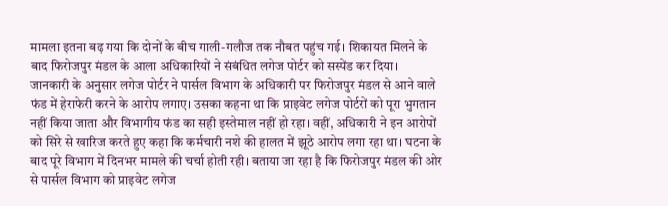मामला इतना बढ़ गया कि दोनों के बीच गाली-गलौज तक नौबत पहुंच गई। शिकायत मिलने के बाद फिरोजपुर मंडल के आला अधिकारियों ने संबंधित लगेज पोर्टर को सस्पेंड कर दिया।
जानकारी के अनुसार लगेज पोर्टर ने पार्सल विभाग के अधिकारी पर फिरोजपुर मंडल से आने वाले फंड में हेराफेरी करने के आरोप लगाए। उसका कहना था कि प्राइवेट लगेज पोर्टरों को पूरा भुगतान नहीं किया जाता और विभागीय फंड का सही इस्तेमाल नहीं हो रहा। वहीं, अधिकारी ने इन आरोपों को सिरे से खारिज करते हुए कहा कि कर्मचारी नशे की हालत में झूठे आरोप लगा रहा था। घटना के बाद पूरे विभाग में दिनभर मामले की चर्चा होती रही। बताया जा रहा है कि फिरोजपुर मंडल की ओर से पार्सल विभाग को प्राइवेट लगेज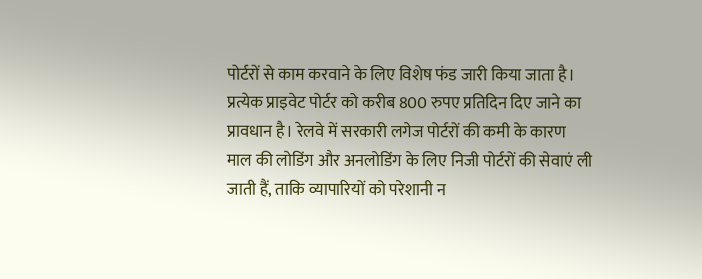पोर्टरों से काम करवाने के लिए विशेष फंड जारी किया जाता है। प्रत्येक प्राइवेट पोर्टर को करीब 800 रुपए प्रतिदिन दिए जाने का प्रावधान है। रेलवे में सरकारी लगेज पोर्टरों की कमी के कारण माल की लोडिंग और अनलोडिंग के लिए निजी पोर्टरों की सेवाएं ली जाती हैं, ताकि व्यापारियों को परेशानी न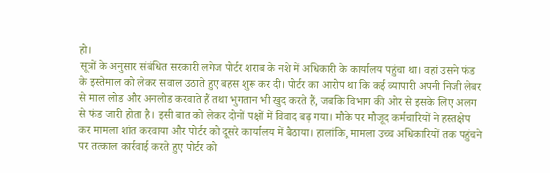हो।
सूत्रों के अनुसार संबंधित सरकारी लगेज पोर्टर शराब के नशे में अधिकारी के कार्यालय पहुंचा था। वहां उसने फंड के इस्तेमाल को लेकर सवाल उठाते हुए बहस शुरू कर दी। पोर्टर का आरोप था कि कई व्यापारी अपनी निजी लेबर से माल लोड और अनलोड करवाते हैं तथा भुगतान भी खुद करते हैं, जबकि विभाग की ओर से इसके लिए अलग से फंड जारी होता है। इसी बात को लेकर दोनों पक्षों में विवाद बढ़ गया। मौके पर मौजूद कर्मचारियों ने हस्तक्षेप कर मामला शांत करवाया और पोर्टर को दूसरे कार्यालय में बैठाया। हालांकि, मामला उच्च अधिकारियों तक पहुंचने पर तत्काल कार्रवाई करते हुए पोर्टर को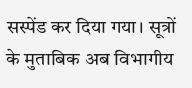सस्पेंड कर दिया गया। सूत्रों के मुताबिक अब विभागीय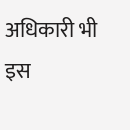अधिकारी भी इस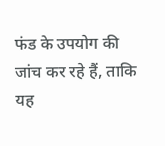फंड के उपयोग की जांच कर रहे हैं, ताकि यह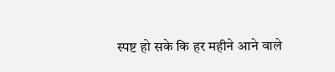स्पष्ट हो सके कि हर महीने आने वाले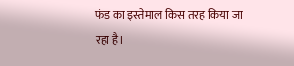फंड का इस्तेमाल किस तरह किया जा रहा है।